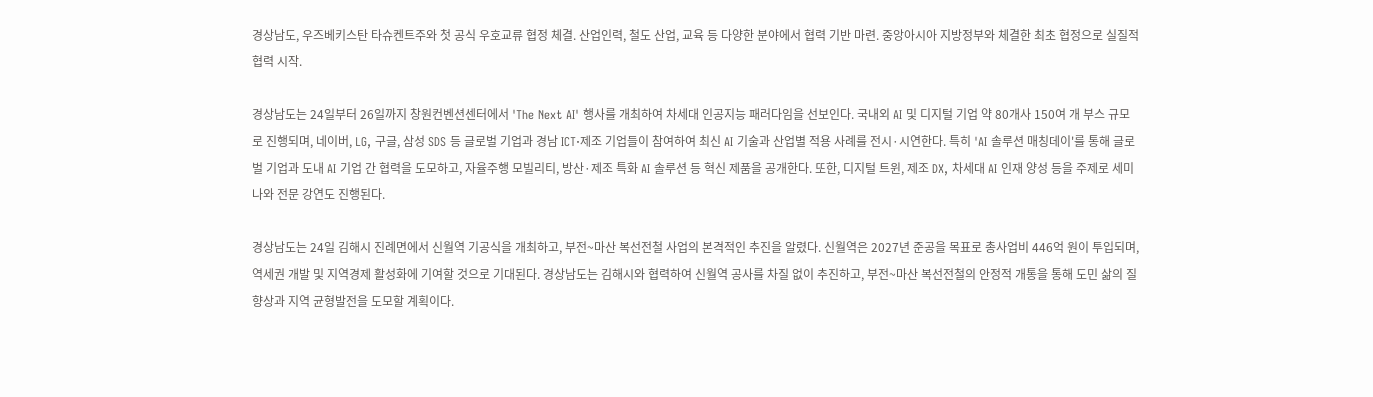경상남도, 우즈베키스탄 타슈켄트주와 첫 공식 우호교류 협정 체결. 산업인력, 철도 산업, 교육 등 다양한 분야에서 협력 기반 마련. 중앙아시아 지방정부와 체결한 최초 협정으로 실질적 협력 시작.

경상남도는 24일부터 26일까지 창원컨벤션센터에서 'The Next AI' 행사를 개최하여 차세대 인공지능 패러다임을 선보인다. 국내외 AI 및 디지털 기업 약 80개사 150여 개 부스 규모로 진행되며, 네이버, LG, 구글, 삼성 SDS 등 글로벌 기업과 경남 ICT·제조 기업들이 참여하여 최신 AI 기술과 산업별 적용 사례를 전시·시연한다. 특히 'AI 솔루션 매칭데이'를 통해 글로벌 기업과 도내 AI 기업 간 협력을 도모하고, 자율주행 모빌리티, 방산·제조 특화 AI 솔루션 등 혁신 제품을 공개한다. 또한, 디지털 트윈, 제조 DX, 차세대 AI 인재 양성 등을 주제로 세미나와 전문 강연도 진행된다.

경상남도는 24일 김해시 진례면에서 신월역 기공식을 개최하고, 부전~마산 복선전철 사업의 본격적인 추진을 알렸다. 신월역은 2027년 준공을 목표로 총사업비 446억 원이 투입되며, 역세권 개발 및 지역경제 활성화에 기여할 것으로 기대된다. 경상남도는 김해시와 협력하여 신월역 공사를 차질 없이 추진하고, 부전~마산 복선전철의 안정적 개통을 통해 도민 삶의 질 향상과 지역 균형발전을 도모할 계획이다.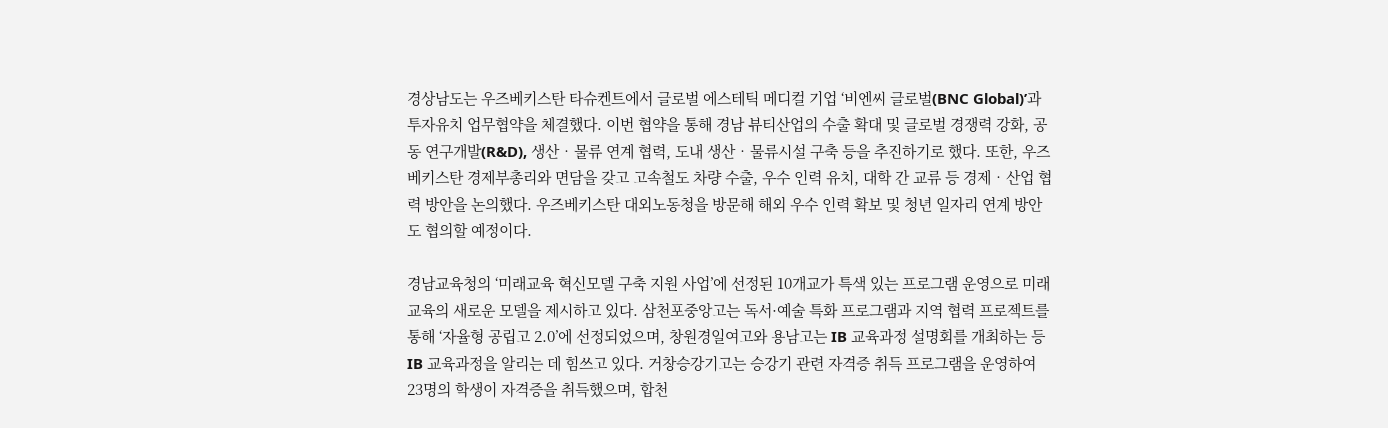경상남도는 우즈베키스탄 타슈켄트에서 글로벌 에스테틱 메디컬 기업 ‘비엔씨 글로벌(BNC Global)’과 투자유치 업무협약을 체결했다. 이번 협약을 통해 경남 뷰티산업의 수출 확대 및 글로벌 경쟁력 강화, 공동 연구개발(R&D), 생산‧물류 연계 협력, 도내 생산‧물류시설 구축 등을 추진하기로 했다. 또한, 우즈베키스탄 경제부총리와 면담을 갖고 고속철도 차량 수출, 우수 인력 유치, 대학 간 교류 등 경제‧산업 협력 방안을 논의했다. 우즈베키스탄 대외노동청을 방문해 해외 우수 인력 확보 및 청년 일자리 연계 방안도 협의할 예정이다.

경남교육청의 ‘미래교육 혁신모델 구축 지원 사업’에 선정된 10개교가 특색 있는 프로그램 운영으로 미래 교육의 새로운 모델을 제시하고 있다. 삼천포중앙고는 독서·예술 특화 프로그램과 지역 협력 프로젝트를 통해 ‘자율형 공립고 2.0’에 선정되었으며, 창원경일여고와 용남고는 IB 교육과정 설명회를 개최하는 등 IB 교육과정을 알리는 데 힘쓰고 있다. 거창승강기고는 승강기 관련 자격증 취득 프로그램을 운영하여 23명의 학생이 자격증을 취득했으며, 합천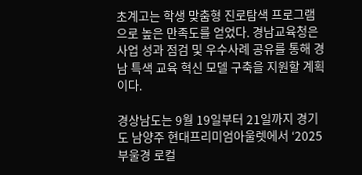초계고는 학생 맞춤형 진로탐색 프로그램으로 높은 만족도를 얻었다. 경남교육청은 사업 성과 점검 및 우수사례 공유를 통해 경남 특색 교육 혁신 모델 구축을 지원할 계획이다.

경상남도는 9월 19일부터 21일까지 경기도 남양주 현대프리미엄아울렛에서 ‘2025 부울경 로컬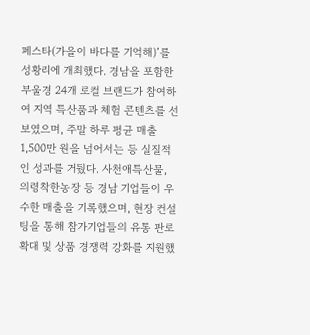페스타(가을이 바다를 기억해)’를 성황리에 개최했다. 경남을 포함한 부울경 24개 로컬 브랜드가 참여하여 지역 특산품과 체험 콘텐츠를 선보였으며, 주말 하루 평균 매출 1,500만 원을 넘어서는 등 실질적인 성과를 거뒀다. 사천애특산물, 의령착한농장 등 경남 기업들이 우수한 매출을 기록했으며, 현장 컨설팅을 통해 참가기업들의 유통 판로 확대 및 상품 경쟁력 강화를 지원했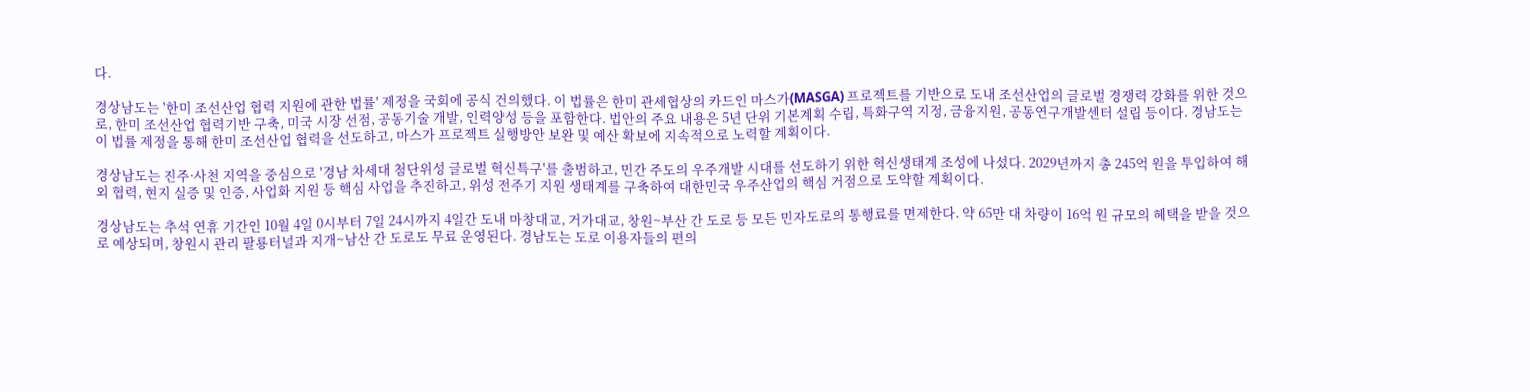다.

경상남도는 '한미 조선산업 협력 지원에 관한 법률' 제정을 국회에 공식 건의했다. 이 법률은 한미 관세협상의 카드인 마스가(MASGA) 프로젝트를 기반으로 도내 조선산업의 글로벌 경쟁력 강화를 위한 것으로, 한미 조선산업 협력기반 구축, 미국 시장 선점, 공동기술 개발, 인력양성 등을 포함한다. 법안의 주요 내용은 5년 단위 기본계획 수립, 특화구역 지정, 금융지원, 공동연구개발센터 설립 등이다. 경남도는 이 법률 제정을 통해 한미 조선산업 협력을 선도하고, 마스가 프로젝트 실행방안 보완 및 예산 확보에 지속적으로 노력할 계획이다.

경상남도는 진주·사천 지역을 중심으로 '경남 차세대 첨단위성 글로벌 혁신특구'를 출범하고, 민간 주도의 우주개발 시대를 선도하기 위한 혁신생태계 조성에 나섰다. 2029년까지 총 245억 원을 투입하여 해외 협력, 현지 실증 및 인증, 사업화 지원 등 핵심 사업을 추진하고, 위성 전주기 지원 생태계를 구축하여 대한민국 우주산업의 핵심 거점으로 도약할 계획이다.

경상남도는 추석 연휴 기간인 10월 4일 0시부터 7일 24시까지 4일간 도내 마창대교, 거가대교, 창원~부산 간 도로 등 모든 민자도로의 통행료를 면제한다. 약 65만 대 차량이 16억 원 규모의 혜택을 받을 것으로 예상되며, 창원시 관리 팔룡터널과 지개~남산 간 도로도 무료 운영된다. 경남도는 도로 이용자들의 편의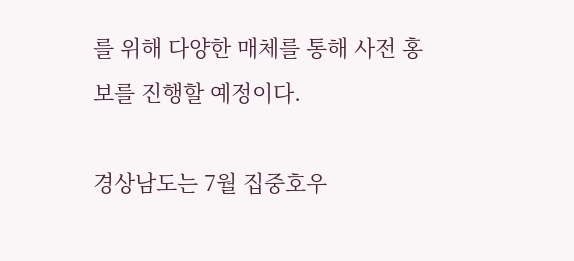를 위해 다양한 매체를 통해 사전 홍보를 진행할 예정이다.

경상남도는 7월 집중호우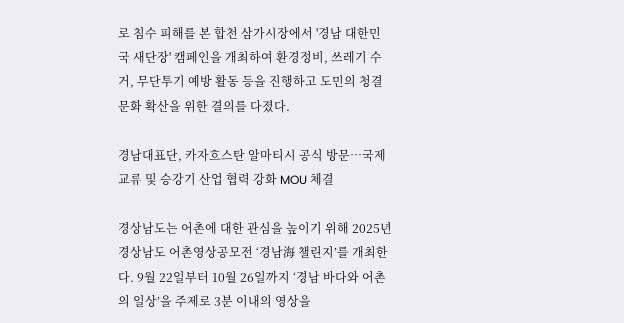로 침수 피해를 본 합천 삼가시장에서 '경남 대한민국 새단장' 캠페인을 개최하여 환경정비, 쓰레기 수거, 무단투기 예방 활동 등을 진행하고 도민의 청결문화 확산을 위한 결의를 다졌다.

경남대표단, 카자흐스탄 알마티시 공식 방문…국제교류 및 승강기 산업 협력 강화 MOU 체결

경상남도는 어촌에 대한 관심을 높이기 위해 2025년 경상남도 어촌영상공모전 ‘경남海 챌린지’를 개최한다. 9월 22일부터 10월 26일까지 ‘경남 바다와 어촌의 일상’을 주제로 3분 이내의 영상을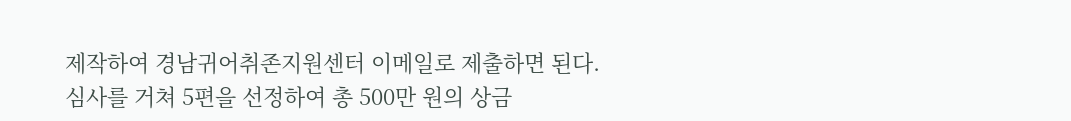제작하여 경남귀어취존지원센터 이메일로 제출하면 된다. 심사를 거쳐 5편을 선정하여 총 500만 원의 상금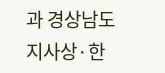과 경상남도지사상·한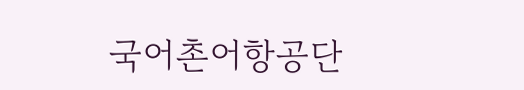국어촌어항공단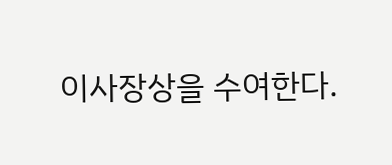이사장상을 수여한다.